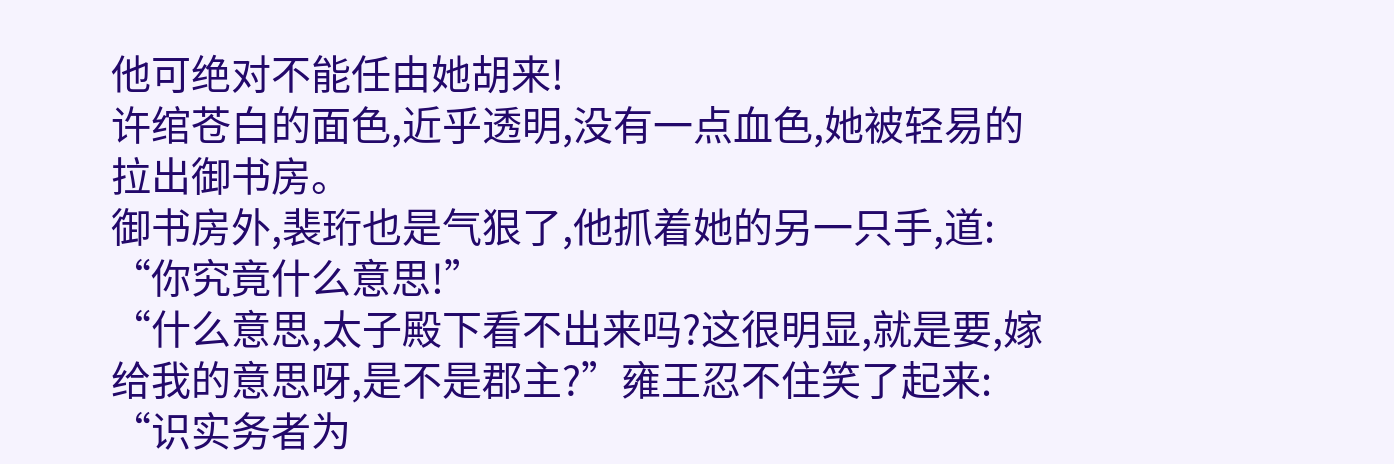他可绝对不能任由她胡来!
许绾苍白的面色,近乎透明,没有一点血色,她被轻易的拉出御书房。
御书房外,裴珩也是气狠了,他抓着她的另一只手,道:
“你究竟什么意思!”
“什么意思,太子殿下看不出来吗?这很明显,就是要,嫁给我的意思呀,是不是郡主?”雍王忍不住笑了起来:
“识实务者为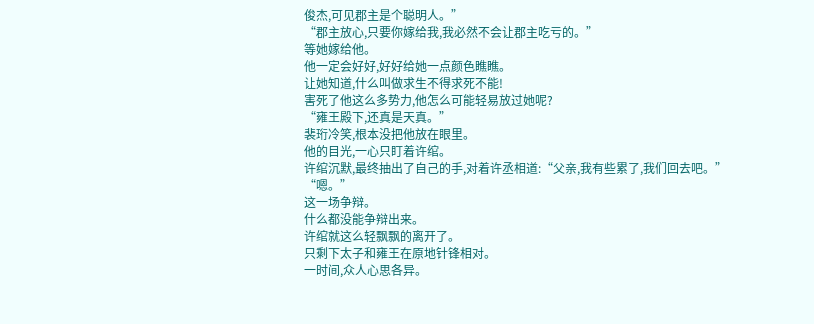俊杰,可见郡主是个聪明人。”
“郡主放心,只要你嫁给我,我必然不会让郡主吃亏的。”
等她嫁给他。
他一定会好好,好好给她一点颜色瞧瞧。
让她知道,什么叫做求生不得求死不能!
害死了他这么多势力,他怎么可能轻易放过她呢?
“雍王殿下,还真是天真。”
裴珩冷笑,根本没把他放在眼里。
他的目光,一心只盯着许绾。
许绾沉默,最终抽出了自己的手,对着许丞相道:“父亲,我有些累了,我们回去吧。”
“嗯。”
这一场争辩。
什么都没能争辩出来。
许绾就这么轻飘飘的离开了。
只剩下太子和雍王在原地针锋相对。
一时间,众人心思各异。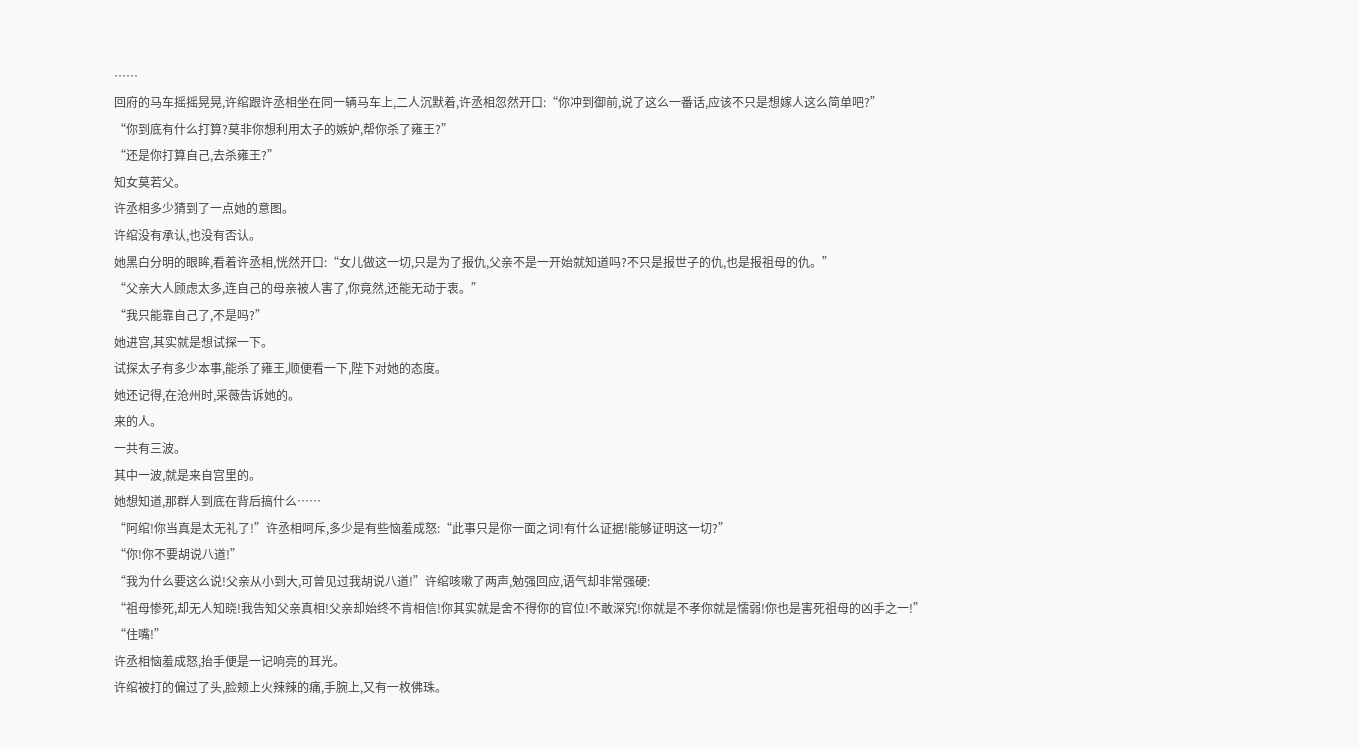……
回府的马车摇摇晃晃,许绾跟许丞相坐在同一辆马车上,二人沉默着,许丞相忽然开口:“你冲到御前,说了这么一番话,应该不只是想嫁人这么简单吧?”
“你到底有什么打算?莫非你想利用太子的嫉妒,帮你杀了雍王?”
“还是你打算自己,去杀雍王?”
知女莫若父。
许丞相多少猜到了一点她的意图。
许绾没有承认,也没有否认。
她黑白分明的眼眸,看着许丞相,恍然开口:“女儿做这一切,只是为了报仇,父亲不是一开始就知道吗?不只是报世子的仇,也是报祖母的仇。”
“父亲大人顾虑太多,连自己的母亲被人害了,你竟然,还能无动于衷。”
“我只能靠自己了,不是吗?”
她进宫,其实就是想试探一下。
试探太子有多少本事,能杀了雍王,顺便看一下,陛下对她的态度。
她还记得,在沧州时,采薇告诉她的。
来的人。
一共有三波。
其中一波,就是来自宫里的。
她想知道,那群人到底在背后搞什么……
“阿绾!你当真是太无礼了!”许丞相呵斥,多少是有些恼羞成怒:“此事只是你一面之词!有什么证据!能够证明这一切?”
“你!你不要胡说八道!”
“我为什么要这么说!父亲从小到大,可曾见过我胡说八道!”许绾咳嗽了两声,勉强回应,语气却非常强硬:
“祖母惨死,却无人知晓!我告知父亲真相!父亲却始终不肯相信!你其实就是舍不得你的官位!不敢深究!你就是不孝你就是懦弱!你也是害死祖母的凶手之一!”
“住嘴!”
许丞相恼羞成怒,抬手便是一记响亮的耳光。
许绾被打的偏过了头,脸颊上火辣辣的痛,手腕上,又有一枚佛珠。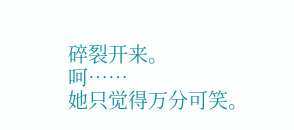碎裂开来。
呵……
她只觉得万分可笑。